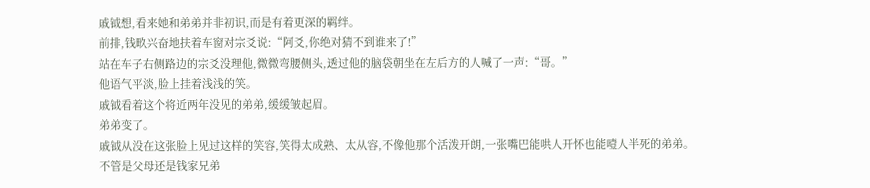戚钺想,看来她和弟弟并非初识,而是有着更深的羁绊。
前排,钱畂兴奋地扶着车窗对宗爻说:“阿爻,你绝对猜不到谁来了!”
站在车子右侧路边的宗爻没理他,微微弯腰侧头,透过他的脑袋朝坐在左后方的人喊了一声:“哥。”
他语气平淡,脸上挂着浅浅的笑。
戚钺看着这个将近两年没见的弟弟,缓缓皱起眉。
弟弟变了。
戚钺从没在这张脸上见过这样的笑容,笑得太成熟、太从容,不像他那个活泼开朗,一张嘴巴能哄人开怀也能噎人半死的弟弟。
不管是父母还是钱家兄弟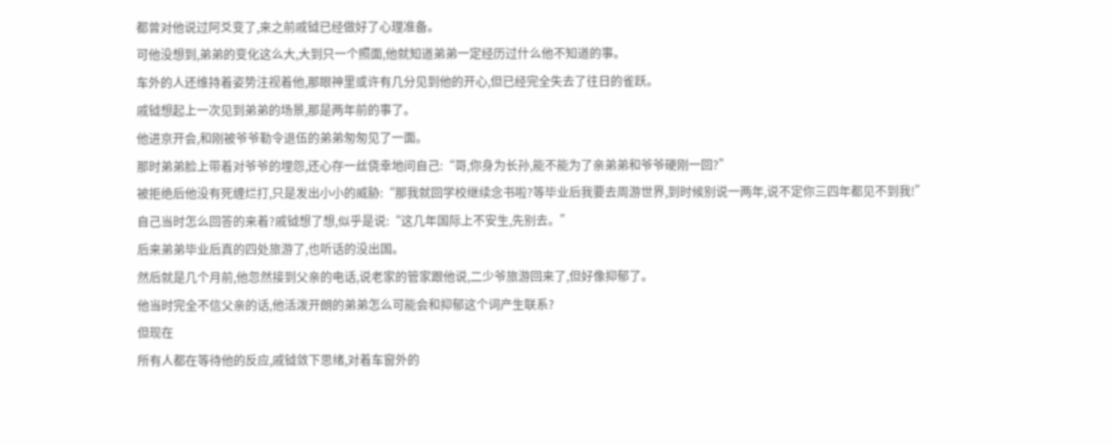都曾对他说过阿爻变了,来之前戚钺已经做好了心理准备。
可他没想到,弟弟的变化这么大,大到只一个照面,他就知道弟弟一定经历过什么他不知道的事。
车外的人还维持着姿势注视着他,那眼神里或许有几分见到他的开心,但已经完全失去了往日的雀跃。
戚钺想起上一次见到弟弟的场景,那是两年前的事了。
他进京开会,和刚被爷爷勒令退伍的弟弟匆匆见了一面。
那时弟弟脸上带着对爷爷的埋怨,还心存一丝侥幸地问自己:“哥,你身为长孙,能不能为了亲弟弟和爷爷硬刚一回?”
被拒绝后他没有死缠烂打,只是发出小小的威胁:“那我就回学校继续念书啦?等毕业后我要去周游世界,到时候别说一两年,说不定你三四年都见不到我!”
自己当时怎么回答的来着?戚钺想了想,似乎是说:“这几年国际上不安生,先别去。”
后来弟弟毕业后真的四处旅游了,也听话的没出国。
然后就是几个月前,他忽然接到父亲的电话,说老家的管家跟他说,二少爷旅游回来了,但好像抑郁了。
他当时完全不信父亲的话,他活泼开朗的弟弟怎么可能会和抑郁这个词产生联系?
但现在
所有人都在等待他的反应,戚钺敛下思绪,对着车窗外的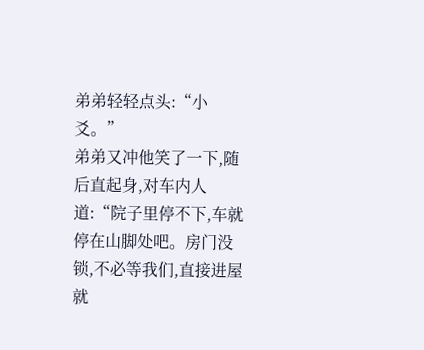弟弟轻轻点头:“小爻。”
弟弟又冲他笑了一下,随后直起身,对车内人道:“院子里停不下,车就停在山脚处吧。房门没锁,不必等我们,直接进屋就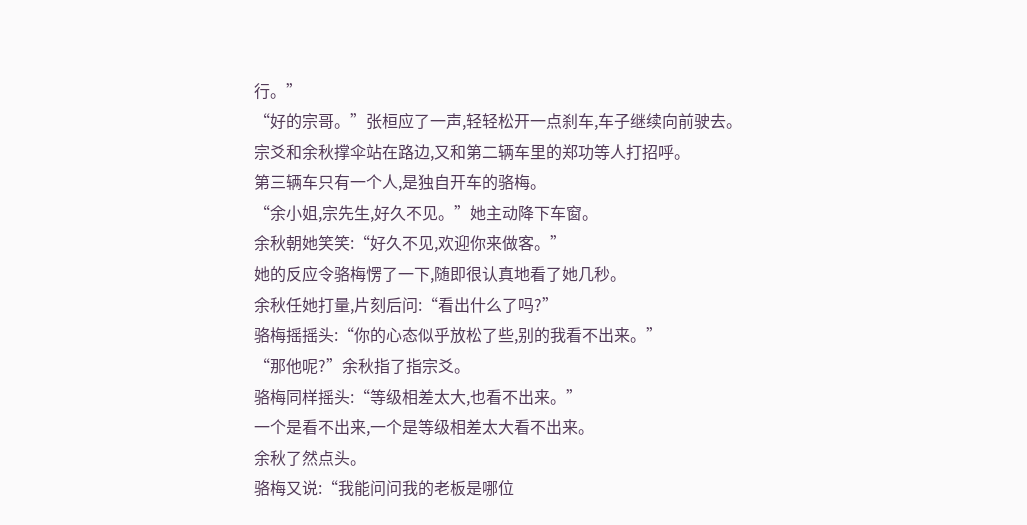行。”
“好的宗哥。”张桓应了一声,轻轻松开一点刹车,车子继续向前驶去。
宗爻和余秋撑伞站在路边,又和第二辆车里的郑功等人打招呼。
第三辆车只有一个人,是独自开车的骆梅。
“余小姐,宗先生,好久不见。”她主动降下车窗。
余秋朝她笑笑:“好久不见,欢迎你来做客。”
她的反应令骆梅愣了一下,随即很认真地看了她几秒。
余秋任她打量,片刻后问:“看出什么了吗?”
骆梅摇摇头:“你的心态似乎放松了些,别的我看不出来。”
“那他呢?”余秋指了指宗爻。
骆梅同样摇头:“等级相差太大,也看不出来。”
一个是看不出来,一个是等级相差太大看不出来。
余秋了然点头。
骆梅又说:“我能问问我的老板是哪位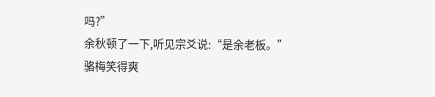吗?”
余秋顿了一下,听见宗爻说:“是余老板。”
骆梅笑得爽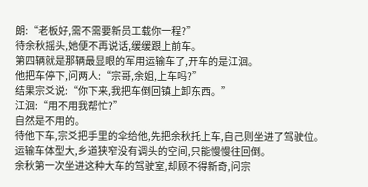朗:“老板好,需不需要新员工载你一程?”
待余秋摇头,她便不再说话,缓缓跟上前车。
第四辆就是那辆最显眼的军用运输车了,开车的是江洄。
他把车停下,问两人:“宗哥,余姐,上车吗?”
结果宗爻说:“你下来,我把车倒回镇上卸东西。”
江洄:“用不用我帮忙?”
自然是不用的。
待他下车,宗爻把手里的伞给他,先把余秋托上车,自己则坐进了驾驶位。
运输车体型大,乡道狭窄没有调头的空间,只能慢慢往回倒。
余秋第一次坐进这种大车的驾驶室,却顾不得新奇,问宗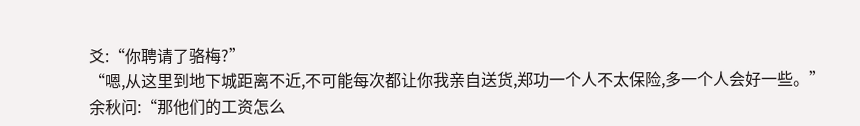爻:“你聘请了骆梅?”
“嗯,从这里到地下城距离不近,不可能每次都让你我亲自送货,郑功一个人不太保险,多一个人会好一些。”
余秋问:“那他们的工资怎么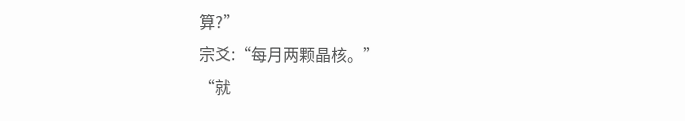算?”
宗爻:“每月两颗晶核。”
“就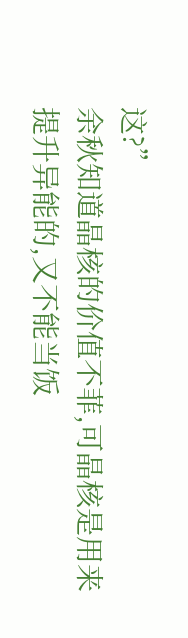这?”
余秋知道晶核的价值不菲,可晶核是用来提升异能的,又不能当饭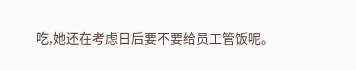吃,她还在考虑日后要不要给员工管饭呢。